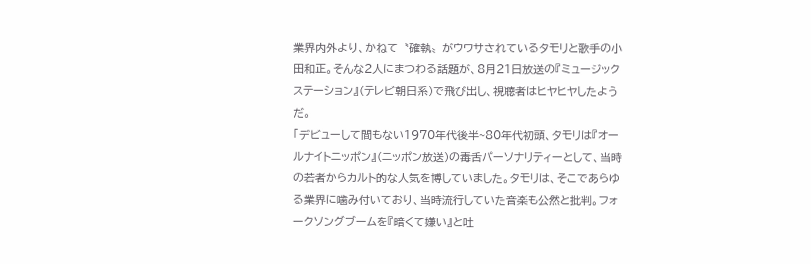業界内外より、かねて〝確執〟がウワサされているタモリと歌手の小田和正。そんな2人にまつわる話題が、8月21日放送の『ミュージックステーション』(テレビ朝日系)で飛び出し、視聴者はヒヤヒヤしたようだ。
「デビューして間もない1970年代後半~80年代初頭、タモリは『オールナイトニッポン』(ニッポン放送)の毒舌パーソナリティーとして、当時の若者からカルト的な人気を博していました。タモリは、そこであらゆる業界に噛み付いており、当時流行していた音楽も公然と批判。フォークソングブームを『暗くて嫌い』と吐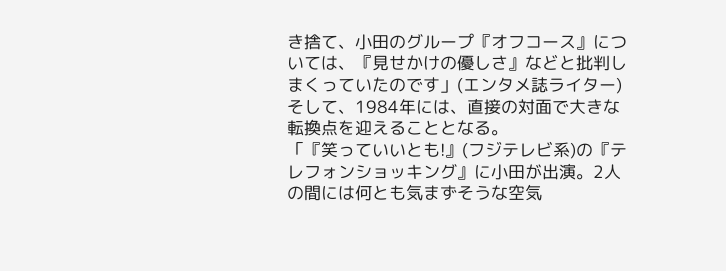き捨て、小田のグループ『オフコース』については、『見せかけの優しさ』などと批判しまくっていたのです」(エンタメ誌ライター)
そして、1984年には、直接の対面で大きな転換点を迎えることとなる。
「『笑っていいとも!』(フジテレビ系)の『テレフォンショッキング』に小田が出演。2人の間には何とも気まずそうな空気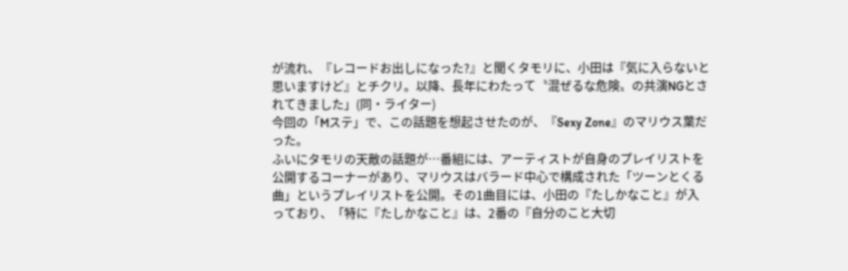が流れ、『レコードお出しになった?』と聞くタモリに、小田は『気に入らないと思いますけど』とチクリ。以降、長年にわたって〝混ぜるな危険〟の共演NGとされてきました」(同・ライター)
今回の「Mステ」で、この話題を想起させたのが、『Sexy Zone』のマリウス葉だった。
ふいにタモリの天敵の話題が…番組には、アーティストが自身のプレイリストを公開するコーナーがあり、マリウスはバラード中心で構成された「ツーンとくる曲」というプレイリストを公開。その1曲目には、小田の『たしかなこと』が入っており、「特に『たしかなこと』は、2番の『自分のこと大切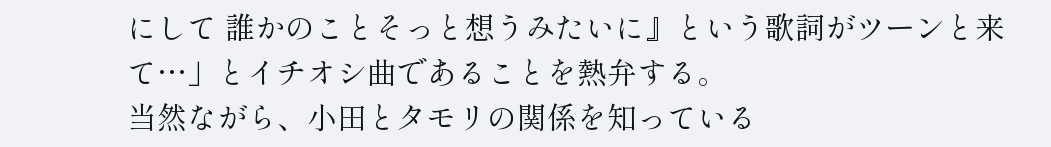にして 誰かのことそっと想うみたいに』という歌詞がツーンと来て…」とイチオシ曲であることを熱弁する。
当然ながら、小田とタモリの関係を知っている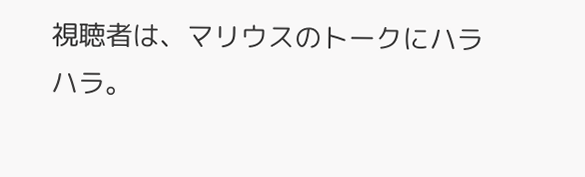視聴者は、マリウスのトークにハラハラ。